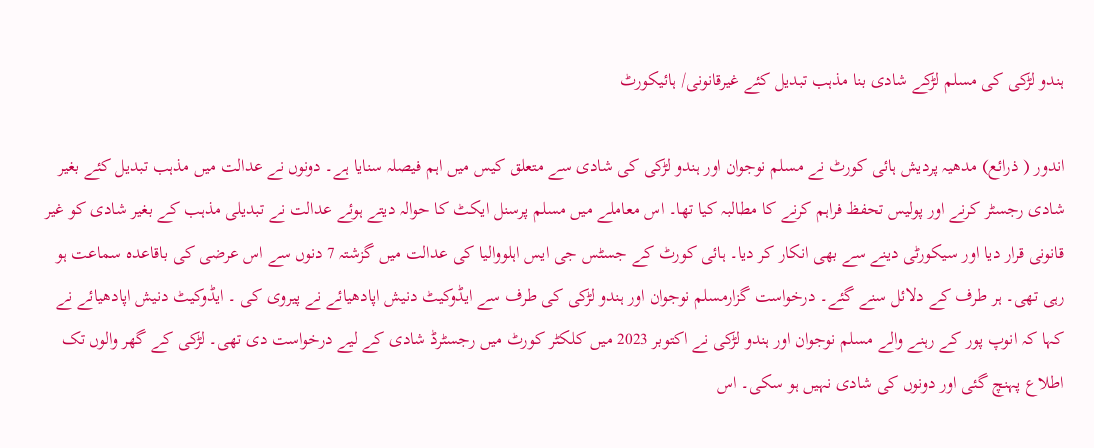ہندو لڑکی کی مسلم لڑکے شادی بنا مذہب تبدیل کئے غیرقانونی/ ہائیکورٹ

اندور ( ذرائع) مدھیہ پردیش ہائی کورٹ نے مسلم نوجوان اور ہندو لڑکی کی شادی سے متعلق کیس میں اہم فیصلہ سنایا ہے۔ دونوں نے عدالت میں مذہب تبدیل کئے بغیر شادی رجسٹر کرنے اور پولیس تحفظ فراہم کرنے کا مطالبہ کیا تھا۔ اس معاملے میں مسلم پرسنل ایکٹ کا حوالہ دیتے ہوئے عدالت نے تبدیلی مذہب کے بغیر شادی کو غیر قانونی قرار دیا اور سیکورٹی دینے سے بھی انکار کر دیا۔ ہائی کورٹ کے جسٹس جی ایس اہلووالیا کی عدالت میں گزشتہ 7 دنوں سے اس عرضی کی باقاعدہ سماعت ہو رہی تھی۔ ہر طرف کے دلائل سنے گئے۔ درخواست گزارمسلم نوجوان اور ہندو لڑکی کی طرف سے ایڈوکیٹ دنیش اپادھیائے نے پیروی کی ۔ ایڈوکیٹ دنیش اپادھیائے نے کہا کہ انوپ پور کے رہنے والے مسلم نوجوان اور ہندو لڑکی نے اکتوبر 2023 میں کلکٹر کورٹ میں رجسٹرڈ شادی کے لیے درخواست دی تھی۔ لڑکی کے گھر والوں تک اطلاع پہنچ گئی اور دونوں کی شادی نہیں ہو سکی۔ اس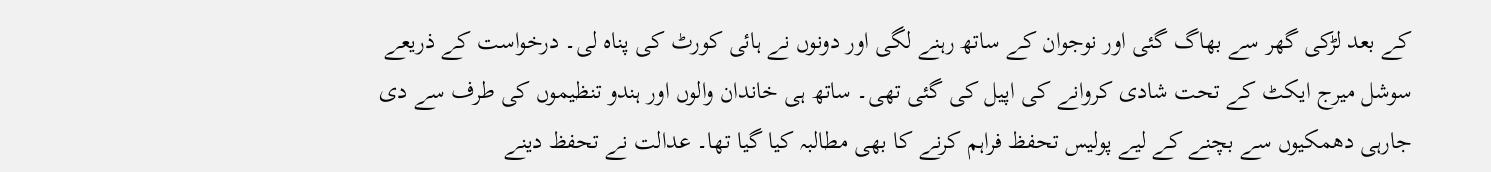کے بعد لڑکی گھر سے بھاگ گئی اور نوجوان کے ساتھ رہنے لگی اور دونوں نے ہائی کورٹ کی پناہ لی۔ درخواست کے ذریعے سوشل میرج ایکٹ کے تحت شادی کروانے کی اپیل کی گئی تھی۔ ساتھ ہی خاندان والوں اور ہندو تنظیموں کی طرف سے دی جارہی دھمکیوں سے بچنے کے لیے پولیس تحفظ فراہم کرنے کا بھی مطالبہ کیا گیا تھا۔ عدالت نے تحفظ دینے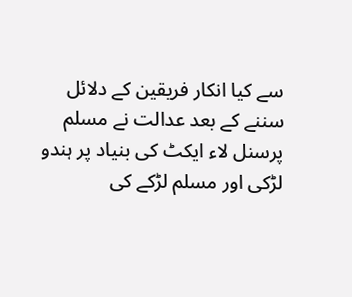سے کیا انکار فریقین کے دلائل سننے کے بعد عدالت نے مسلم پرسنل لاء ایکٹ کی بنیاد پر ہندو لڑکی اور مسلم لڑکے کی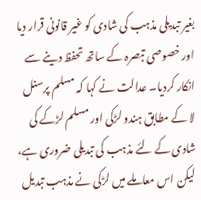بغیر تبدیلی مذہب کی شادی کو غیر قانونی قرار دیا اور خصوصی تبصرہ کے ساتھ تحفظ دینے سے انکار کردیا۔ عدالت نے کہا کہ مسلم پرسنل لا کے مطابق ہندو لڑکی اور مسلم لڑکے کی شادی کے لئے مذہب کی تبدیلی ضروری ہے، لیکن اس معاملے میں لڑکی نے مذہب تبدیل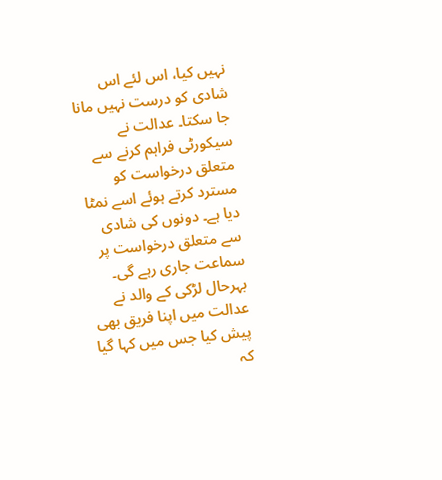نہیں کیا، اس لئے اس شادی کو درست نہیں مانا جا سکتا۔ عدالت نے سیکورٹی فراہم کرنے سے متعلق درخواست کو مسترد کرتے ہوئے اسے نمٹا دیا ہے۔ دونوں کی شادی سے متعلق درخواست پر سماعت جاری رہے گی۔ بہرحال لڑکی کے والد نے عدالت میں اپنا فریق بھی پیش کیا جس میں کہا گیا کہ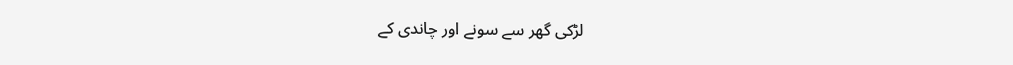لڑکی گھر سے سونے اور چاندی کے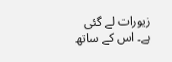زیورات لے گئی ہے۔ اس کے ساتھ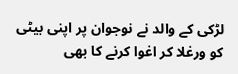لڑکی کے والد نے نوجوان پر اپنی بیٹی کو ورغلا کر اغوا کرنے کا بھی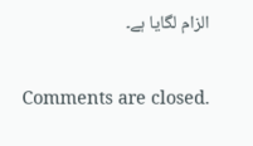الزام لگایا ہے۔

Comments are closed.